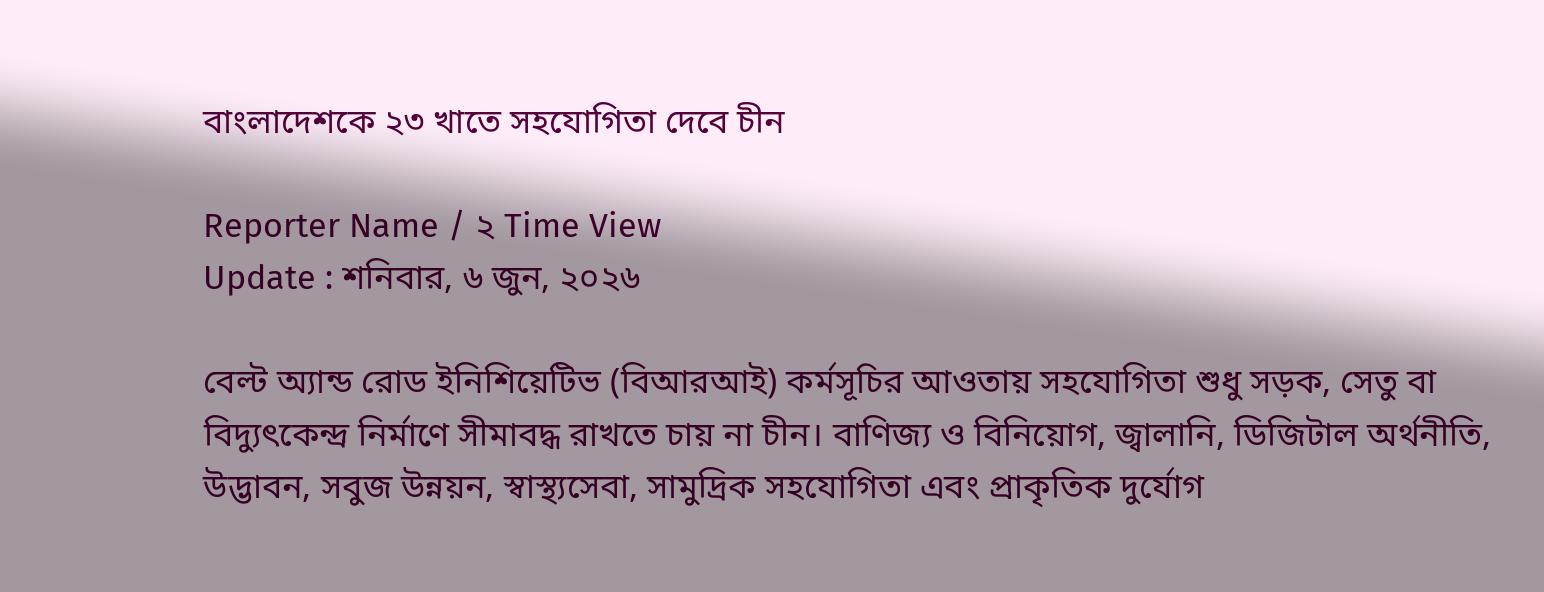বাংলাদেশকে ২৩ খাতে সহযোগিতা দেবে চীন

Reporter Name / ২ Time View
Update : শনিবার, ৬ জুন, ২০২৬

বেল্ট অ্যান্ড রোড ইনিশিয়েটিভ (বিআরআই) কর্মসূচির আওতায় সহযোগিতা শুধু সড়ক, সেতু বা বিদ্যুৎকেন্দ্র নির্মাণে সীমাবদ্ধ রাখতে চায় না চীন। বাণিজ্য ও বিনিয়োগ, জ্বালানি, ডিজিটাল অর্থনীতি, উদ্ভাবন, সবুজ উন্নয়ন, স্বাস্থ্যসেবা, সামুদ্রিক সহযোগিতা এবং প্রাকৃতিক দুর্যোগ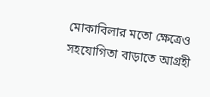মোকাবিলার মতো ক্ষেত্রেও সহযোগিতা বাড়াতে আগ্রহী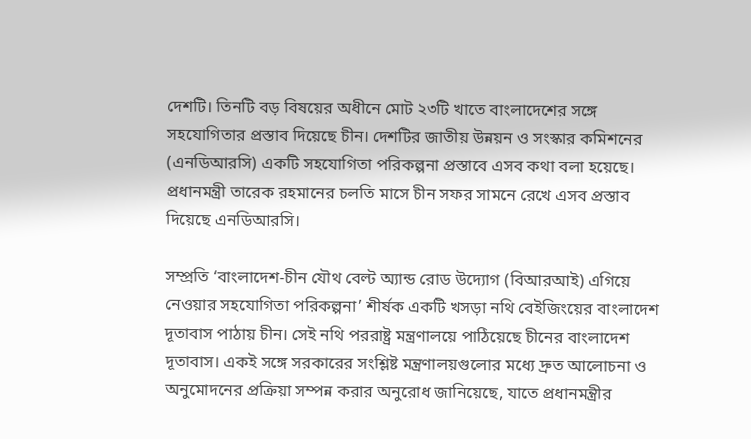দেশটি। তিনটি বড় বিষয়ের অধীনে মোট ২৩টি খাতে বাংলাদেশের সঙ্গে সহযোগিতার প্রস্তাব দিয়েছে চীন। দেশটির জাতীয় উন্নয়ন ও সংস্কার কমিশনের (এনডিআরসি) একটি সহযোগিতা পরিকল্পনা প্রস্তাবে এসব কথা বলা হয়েছে। প্রধানমন্ত্রী তারেক রহমানের চলতি মাসে চীন সফর সামনে রেখে এসব প্রস্তাব দিয়েছে এনডিআরসি।

সম্প্রতি ‘বাংলাদেশ-চীন যৌথ বেল্ট অ্যান্ড রোড উদ্যোগ (বিআরআই) এগিয়ে নেওয়ার সহযোগিতা পরিকল্পনা’ শীর্ষক একটি খসড়া নথি বেইজিংয়ের বাংলাদেশ দূতাবাস পাঠায় চীন। সেই নথি পররাষ্ট্র মন্ত্রণালয়ে পাঠিয়েছে চীনের বাংলাদেশ দূতাবাস। একই সঙ্গে সরকারের সংশ্লিষ্ট মন্ত্রণালয়গুলোর মধ্যে দ্রুত আলোচনা ও অনুমোদনের প্রক্রিয়া সম্পন্ন করার অনুরোধ জানিয়েছে, যাতে প্রধানমন্ত্রীর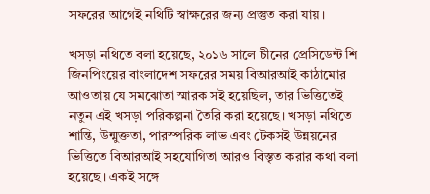সফরের আগেই নথিটি স্বাক্ষরের জন্য প্রস্তুত করা যায়।

খসড়া নথিতে বলা হয়েছে, ২০১৬ সালে চীনের প্রেসিডেন্ট শি জিনপিংয়ের বাংলাদেশ সফরের সময় বিআরআই কাঠামোর আওতায় যে সমঝোতা স্মারক সই হয়েছিল, তার ভিত্তিতেই নতুন এই খসড়া পরিকল্পনা তৈরি করা হয়েছে। খসড়া নথিতে শান্তি, উন্মুক্ততা, পারস্পরিক লাভ এবং টেকসই উন্নয়নের ভিত্তিতে বিআরআই সহযোগিতা আরও বিস্তৃত করার কথা বলা হয়েছে। একই সঙ্গে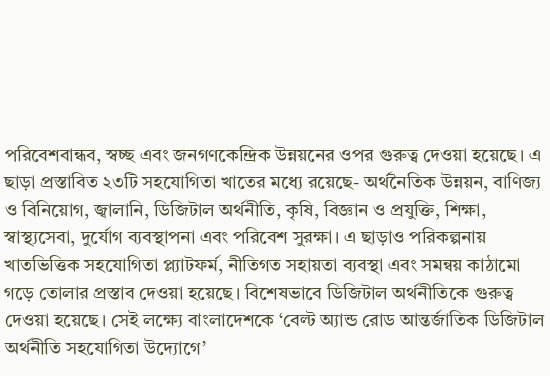পরিবেশবান্ধব, স্বচ্ছ এবং জনগণকেন্দ্রিক উন্নয়নের ওপর গুরুত্ব দেওয়া হয়েছে। এ ছাড়া প্রস্তাবিত ২৩টি সহযোগিতা খাতের মধ্যে রয়েছে- অর্থনৈতিক উন্নয়ন, বাণিজ্য ও বিনিয়োগ, জ্বালানি, ডিজিটাল অর্থনীতি, কৃষি, বিজ্ঞান ও প্রযুক্তি, শিক্ষা, স্বাস্থ্যসেবা, দুর্যোগ ব্যবস্থাপনা এবং পরিবেশ সুরক্ষা। এ ছাড়াও পরিকল্পনায় খাতভিত্তিক সহযোগিতা প্ল্যাটফর্ম, নীতিগত সহায়তা ব্যবস্থা এবং সমন্বয় কাঠামো গড়ে তোলার প্রস্তাব দেওয়া হয়েছে। বিশেষভাবে ডিজিটাল অর্থনীতিকে গুরুত্ব দেওয়া হয়েছে। সেই লক্ষ্যে বাংলাদেশকে ‘বেল্ট অ্যান্ড রোড আন্তর্জাতিক ডিজিটাল অর্থনীতি সহযোগিতা উদ্যোগে’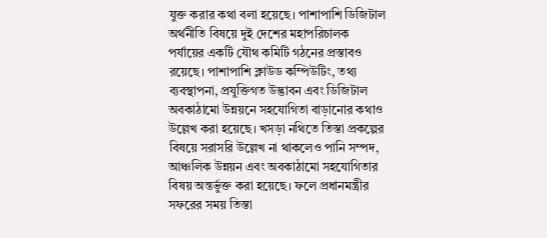যুক্ত করার কথা বলা হয়েছে। পাশাপাশি ডিজিটাল অর্থনীতি বিষয়ে দুই দেশের মহাপরিচালক পর্যায়ের একটি যৌথ কমিটি গঠনের প্রস্তাবও রয়েছে। পাশাপাশি ক্লাউড কম্পিউটিং, তথ্য ব্যবস্থাপনা, প্রযুক্তিগত উদ্ভাবন এবং ডিজিটাল অবকাঠামো উন্নয়নে সহযোগিতা বাড়ানোর কথাও উল্লেখ করা হয়েছে। খসড়া নথিতে তিস্তা প্রকল্পের বিষয়ে সরাসরি উল্লেখ না থাকলেও পানি সম্পদ, আঞ্চলিক উন্নয়ন এবং অবকাঠামো সহযোগিতার বিষয় অন্তর্ভুক্ত করা হয়েছে। ফলে প্রধানমন্ত্রীর সফরের সময় তিস্তা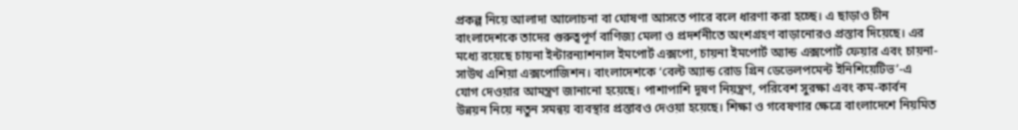প্রকল্প নিয়ে আলাদা আলোচনা বা ঘোষণা আসতে পারে বলে ধারণা করা হচ্ছে। এ ছাড়াও চীন বাংলাদেশকে তাদের গুরুত্বপূর্ণ বাণিজ্য মেলা ও প্রদর্শনীতে অংশগ্রহণ বাড়ানোরও প্রস্তাব দিয়েছে। এর মধ্যে রয়েছে চায়না ইন্টারন্যাশনাল ইমপোর্ট এক্সপো, চায়না ইমপোর্ট অ্যান্ড এক্সপোর্ট ফেয়ার এবং চায়না-সাউথ এশিয়া এক্সপোজিশন। বাংলাদেশকে ‘বেল্ট অ্যান্ড রোড গ্রিন ডেভেলপমেন্ট ইনিশিয়েটিভ’-এ যোগ দেওয়ার আমন্ত্রণ জানানো হয়েছে। পাশাপাশি দূষণ নিয়ন্ত্রণ, পরিবেশ সুরক্ষা এবং কম-কার্বন উন্নয়ন নিয়ে নতুন সমন্বয় ব্যবস্থার প্রস্তাবও দেওয়া হয়েছে। শিক্ষা ও গবেষণার ক্ষেত্রে বাংলাদেশে নিয়মিত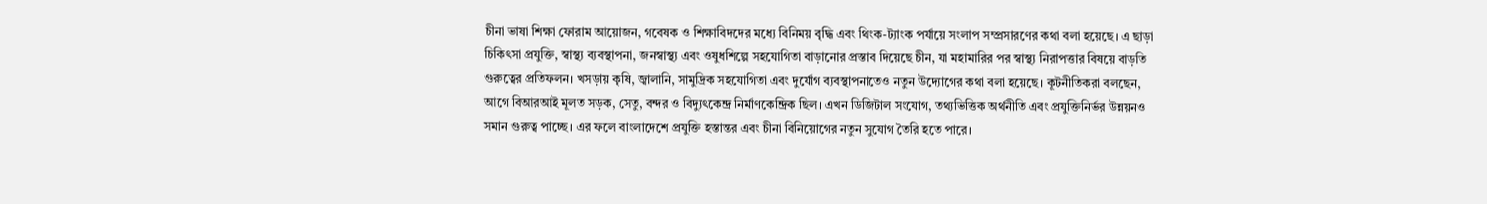চীনা ভাষা শিক্ষা ফোরাম আয়োজন, গবেষক ও শিক্ষাবিদদের মধ্যে বিনিময় বৃদ্ধি এবং থিংক-ট্যাংক পর্যায়ে সংলাপ সম্প্রসারণের কথা বলা হয়েছে। এ ছাড়া চিকিৎসা প্রযুক্তি, স্বাস্থ্য ব্যবস্থাপনা, জনস্বাস্থ্য এবং ওষুধশিল্পে সহযোগিতা বাড়ানোর প্রস্তাব দিয়েছে চীন, যা মহামারির পর স্বাস্থ্য নিরাপত্তার বিষয়ে বাড়তি গুরুত্বের প্রতিফলন। খসড়ায় কৃষি, জ্বালানি, সামুদ্রিক সহযোগিতা এবং দুর্যোগ ব্যবস্থাপনাতেও নতুন উদ্যোগের কথা বলা হয়েছে। কূটনীতিকরা বলছেন, আগে বিআরআই মূলত সড়ক, সেতু, বন্দর ও বিদ্যুৎকেন্দ্র নির্মাণকেন্দ্রিক ছিল। এখন ডিজিটাল সংযোগ, তথ্যভিত্তিক অর্থনীতি এবং প্রযুক্তিনির্ভর উন্নয়নও সমান গুরুত্ব পাচ্ছে। এর ফলে বাংলাদেশে প্রযুক্তি হস্তান্তর এবং চীনা বিনিয়োগের নতুন সুযোগ তৈরি হতে পারে।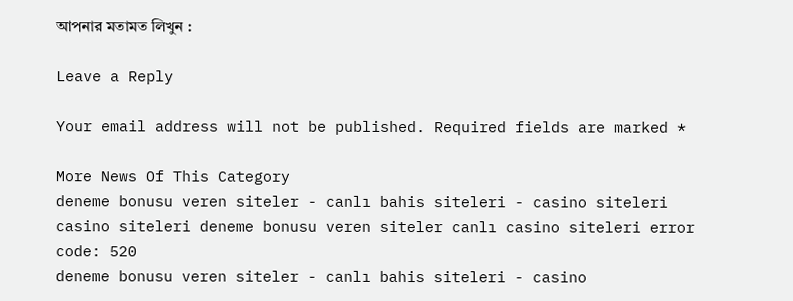আপনার মতামত লিখুন :

Leave a Reply

Your email address will not be published. Required fields are marked *

More News Of This Category
deneme bonusu veren siteler - canlı bahis siteleri - casino siteleri casino siteleri deneme bonusu veren siteler canlı casino siteleri error code: 520
deneme bonusu veren siteler - canlı bahis siteleri - casino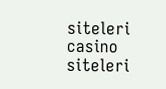siteleri casino siteleri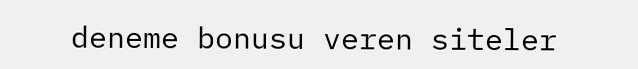deneme bonusu veren siteler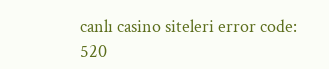canlı casino siteleri error code: 520